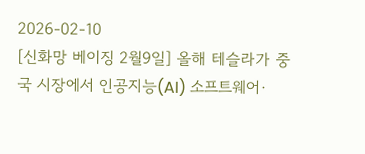2026-02-10
[신화망 베이징 2월9일] 올해 테슬라가 중국 시장에서 인공지능(AI) 소프트웨어∙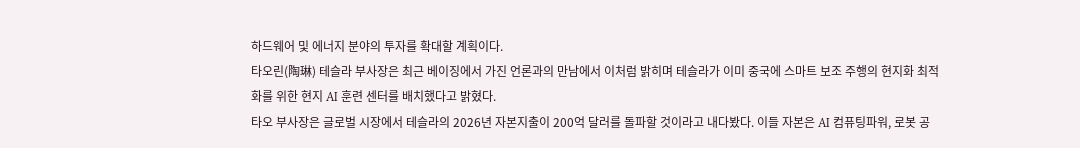하드웨어 및 에너지 분야의 투자를 확대할 계획이다.
타오린(陶琳) 테슬라 부사장은 최근 베이징에서 가진 언론과의 만남에서 이처럼 밝히며 테슬라가 이미 중국에 스마트 보조 주행의 현지화 최적화를 위한 현지 AI 훈련 센터를 배치했다고 밝혔다.
타오 부사장은 글로벌 시장에서 테슬라의 2026년 자본지출이 200억 달러를 돌파할 것이라고 내다봤다. 이들 자본은 AI 컴퓨팅파워, 로봇 공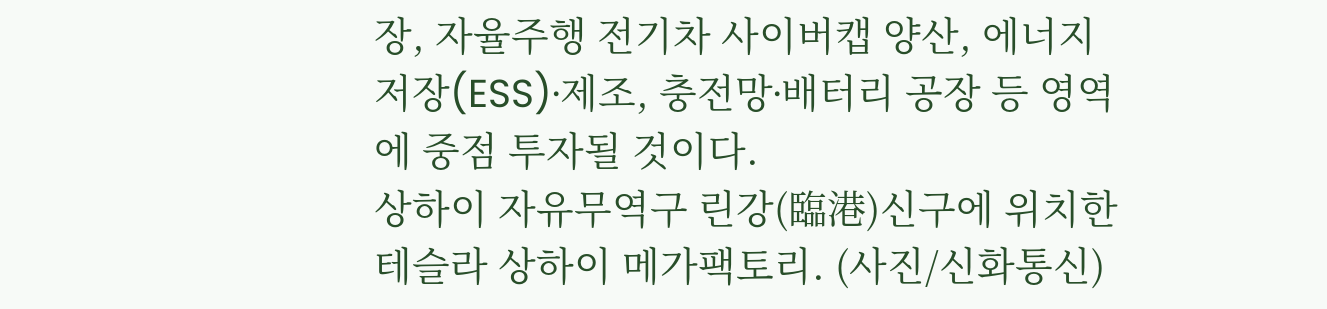장, 자율주행 전기차 사이버캡 양산, 에너지저장(ESS)∙제조, 충전망∙배터리 공장 등 영역에 중점 투자될 것이다.
상하이 자유무역구 린강(臨港)신구에 위치한 테슬라 상하이 메가팩토리. (사진/신화통신)